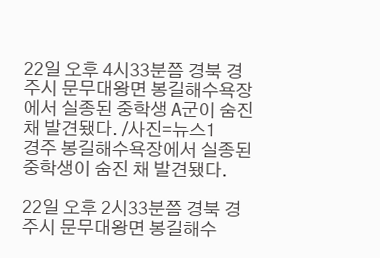22일 오후 4시33분쯤 경북 경주시 문무대왕면 봉길해수욕장에서 실종된 중학생 A군이 숨진 채 발견됐다. /사진=뉴스1
경주 봉길해수욕장에서 실종된 중학생이 숨진 채 발견됐다.

22일 오후 2시33분쯤 경북 경주시 문무대왕면 봉길해수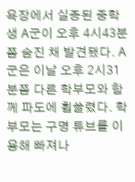욕장에서 실종된 중학생 A군이 오후 4시43분쯤 숨진 채 발견됐다. A군은 이날 오후 2시31분쯤 다른 학부모와 함께 파도에 휩쓸렸다. 학부모는 구명 튜브를 이용해 빠져나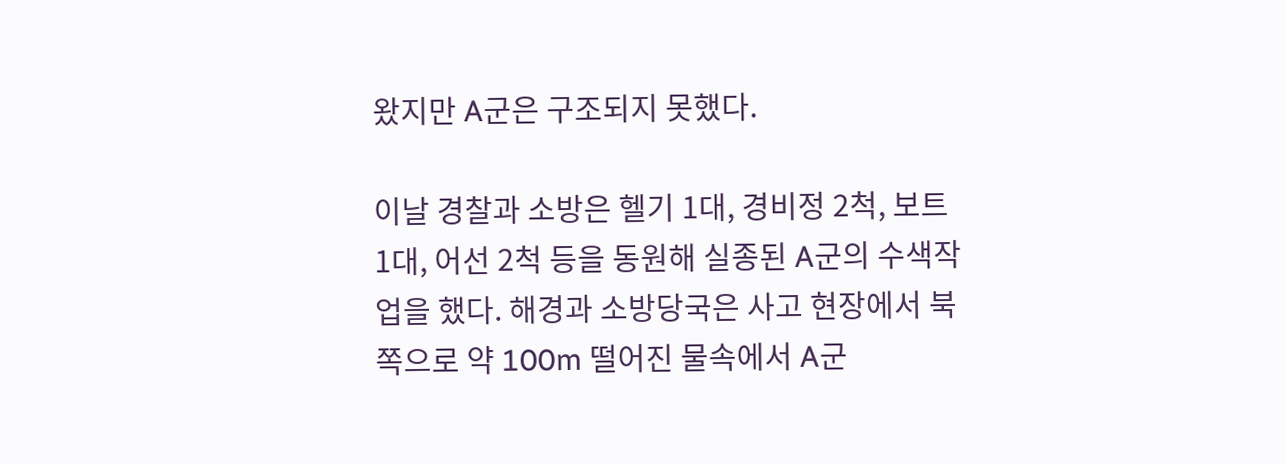왔지만 A군은 구조되지 못했다.

이날 경찰과 소방은 헬기 1대, 경비정 2척, 보트 1대, 어선 2척 등을 동원해 실종된 A군의 수색작업을 했다. 해경과 소방당국은 사고 현장에서 북쪽으로 약 100m 떨어진 물속에서 A군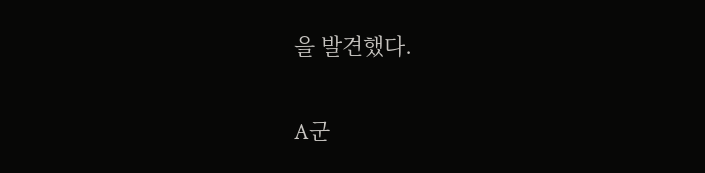을 발견했다.

A군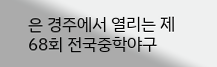은 경주에서 열리는 제68회 전국중학야구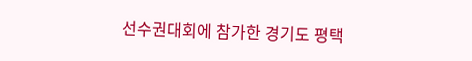선수권대회에 참가한 경기도 평택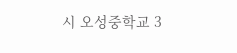시 오성중학교 3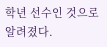학년 선수인 것으로 알려졌다.